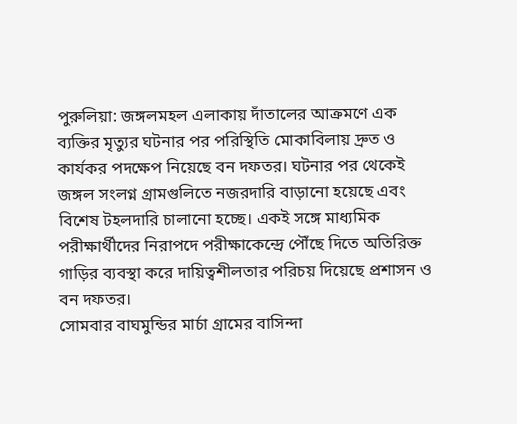পুরুলিয়া: জঙ্গলমহল এলাকায় দাঁতালের আক্রমণে এক ব্যক্তির মৃত্যুর ঘটনার পর পরিস্থিতি মোকাবিলায় দ্রুত ও কার্যকর পদক্ষেপ নিয়েছে বন দফতর। ঘটনার পর থেকেই জঙ্গল সংলগ্ন গ্রামগুলিতে নজরদারি বাড়ানো হয়েছে এবং বিশেষ টহলদারি চালানো হচ্ছে। একই সঙ্গে মাধ্যমিক পরীক্ষার্থীদের নিরাপদে পরীক্ষাকেন্দ্রে পৌঁছে দিতে অতিরিক্ত গাড়ির ব্যবস্থা করে দায়িত্বশীলতার পরিচয় দিয়েছে প্রশাসন ও বন দফতর।
সোমবার বাঘমুন্ডির মার্চা গ্রামের বাসিন্দা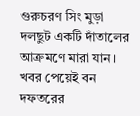গুরুচরণ সিং মুড়া দলছুট একটি দাঁতালের আক্রমণে মারা যান। খবর পেয়েই বন দফতরের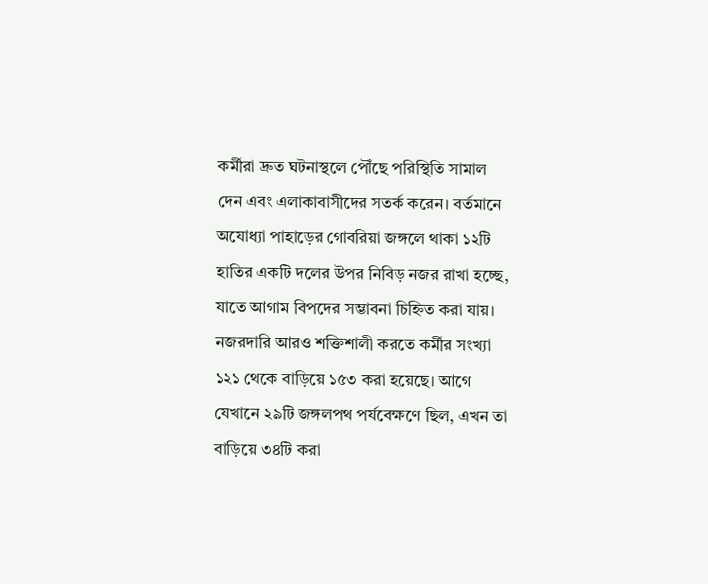কর্মীরা দ্রুত ঘটনাস্থলে পৌঁছে পরিস্থিতি সামাল দেন এবং এলাকাবাসীদের সতর্ক করেন। বর্তমানে অযোধ্যা পাহাড়ের গোবরিয়া জঙ্গলে থাকা ১২টি হাতির একটি দলের উপর নিবিড় নজর রাখা হচ্ছে, যাতে আগাম বিপদের সম্ভাবনা চিহ্নিত করা যায়।
নজরদারি আরও শক্তিশালী করতে কর্মীর সংখ্যা ১২১ থেকে বাড়িয়ে ১৫৩ করা হয়েছে। আগে যেখানে ২৯টি জঙ্গলপথ পর্যবেক্ষণে ছিল, এখন তা বাড়িয়ে ৩৪টি করা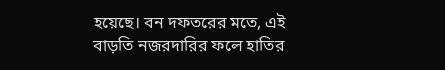হয়েছে। বন দফতরের মতে, এই বাড়তি নজরদারির ফলে হাতির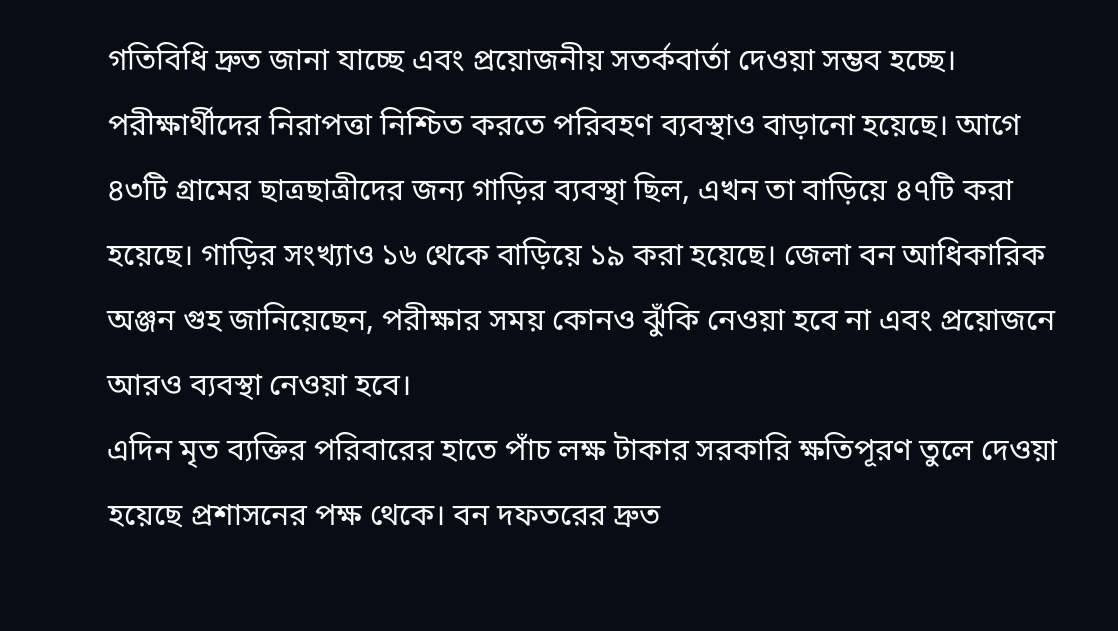গতিবিধি দ্রুত জানা যাচ্ছে এবং প্রয়োজনীয় সতর্কবার্তা দেওয়া সম্ভব হচ্ছে।
পরীক্ষার্থীদের নিরাপত্তা নিশ্চিত করতে পরিবহণ ব্যবস্থাও বাড়ানো হয়েছে। আগে ৪৩টি গ্রামের ছাত্রছাত্রীদের জন্য গাড়ির ব্যবস্থা ছিল, এখন তা বাড়িয়ে ৪৭টি করা হয়েছে। গাড়ির সংখ্যাও ১৬ থেকে বাড়িয়ে ১৯ করা হয়েছে। জেলা বন আধিকারিক অঞ্জন গুহ জানিয়েছেন, পরীক্ষার সময় কোনও ঝুঁকি নেওয়া হবে না এবং প্রয়োজনে আরও ব্যবস্থা নেওয়া হবে।
এদিন মৃত ব্যক্তির পরিবারের হাতে পাঁচ লক্ষ টাকার সরকারি ক্ষতিপূরণ তুলে দেওয়া হয়েছে প্রশাসনের পক্ষ থেকে। বন দফতরের দ্রুত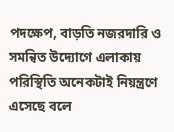পদক্ষেপ, বাড়তি নজরদারি ও সমন্বিত উদ্যোগে এলাকায় পরিস্থিতি অনেকটাই নিয়ন্ত্রণে এসেছে বলে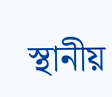স্থানীয়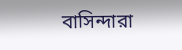বাসিন্দারা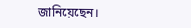জানিয়েছেন।